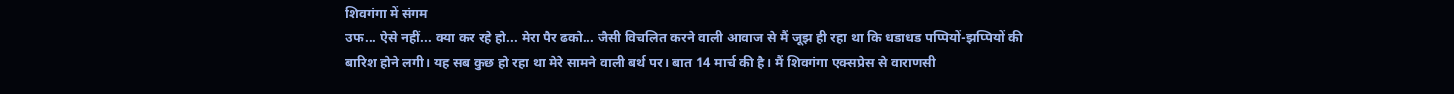शिवगंगा में संगम
उफ... ऐसे नहीं... क्या कर रहे हो... मेरा पैर ढको... जैसी विचलित करने वाली आवाज से मैं जूझ ही रहा था कि धडाधड पप्पियों-झप्पियों की बारिश होने लगी। यह सब कुछ हो रहा था मेरे सामने वाली बर्थ पर। बात 14 मार्च की है। मैं शिवगंगा एक्सप्रेस से वाराणसी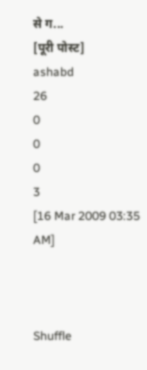से ग...
[पूरी पोस्ट]
ashabd
26
0
0
0
3
[16 Mar 2009 03:35 AM]



Shuffle